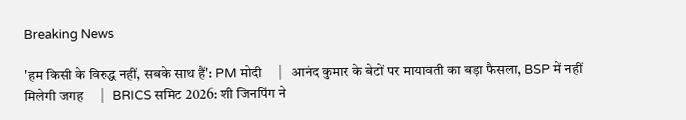Breaking News

'हम किसी के विरुद्ध नहीं, सबके साथ हैं': PM मोदी     |   आनंद कुमार के बेटों पर मायावती का बड़ा फैसला, BSP में नहीं मिलेगी जगह     |   BRICS समिट 2026: शी जिनपिंग ने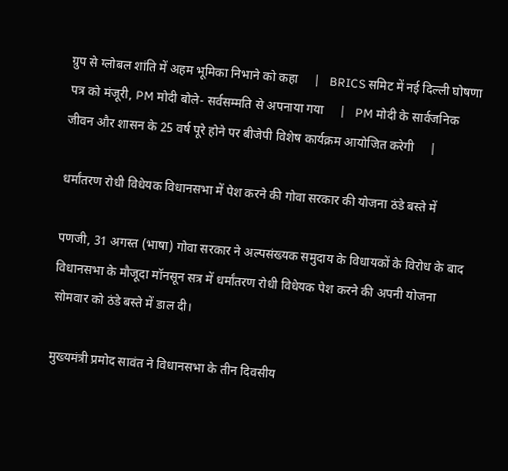ग्रुप से ग्लोबल शांति में अहम भूमिका निभाने को कहा     |   BRICS समिट में नई दिल्ली घोषणा पत्र को मंजूरी, PM मोदी बोले- सर्वसम्मति से अपनाया गया     |   PM मोदी के सार्वजनिक जीवन और शासन के 25 वर्ष पूरे होने पर बीजेपी विशेष कार्यक्रम आयोजित करेगी     |

धर्मांतरण रोधी विधेयक विधानसभा में पेश करने की गोवा सरकार की योजना ठंडे बस्ते में

पणजी, 31 अगस्त (भाषा) गोवा सरकार ने अल्पसंख्यक समुदाय के विधायकों के विरोध के बाद विधानसभा के मौजूदा मॉनसून सत्र में धर्मांतरण रोधी विधेयक पेश करने की अपनी योजना सोमवार को ठंडे बस्ते में डाल दी।

मुख्यमंत्री प्रमोद सावंत ने विधानसभा के तीन दिवसीय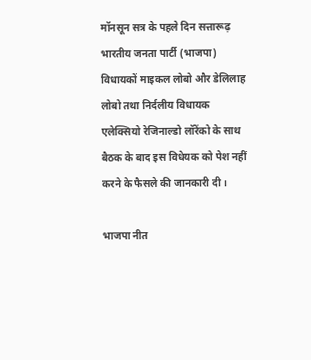मॉनसून सत्र के पहले दिन सत्तारूढ़ भारतीय जनता पार्टी (भाजपा) विधायकों माइकल लोबो और डेलिलाह लोबो तथा निर्दलीय विधायक एलेक्सियो रेजिनाल्डो लॉरेंको के साथ बैठक के बाद इस विधेयक को पेश नहीं करने के फैसले की जानकारी दी।

भाजपा नीत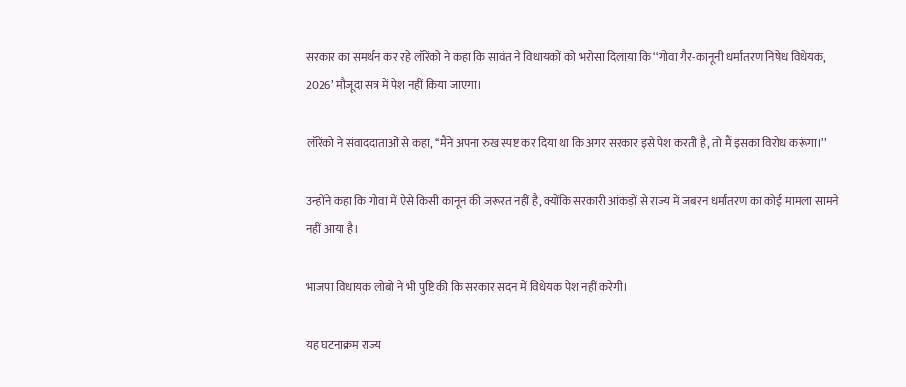सरकार का समर्थन कर रहे लॉरेंको ने कहा कि सावंत ने विधायकों को भरोसा दिलाया कि ‘‘गोवा गैर-कानूनी धर्मांतरण निषेध विधेयक, 2026’ मौजूदा सत्र में पेश नहीं किया जाएगा।

लॉरेंको ने संवाददाताओं से कहा, ‘‘मैंने अपना रुख स्पष्ट कर दिया था कि अगर सरकार इसे पेश करती है, तो मैं इसका विरोध करूंगा।’’

उन्होंने कहा कि गोवा में ऐसे किसी कानून की जरूरत नहीं है, क्योंकि सरकारी आंकड़ों से राज्य में जबरन धर्मांतरण का कोई मामला सामने नहीं आया है।

भाजपा विधायक लोबो ने भी पुष्टि की कि सरकार सदन में विधेयक पेश नहीं करेगी।

यह घटनाक्रम राज्य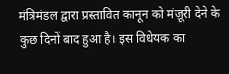मंत्रिमंडल द्वारा प्रस्तावित कानून को मंज़ूरी देने के कुछ दिनों बाद हुआ है। इस विधेयक का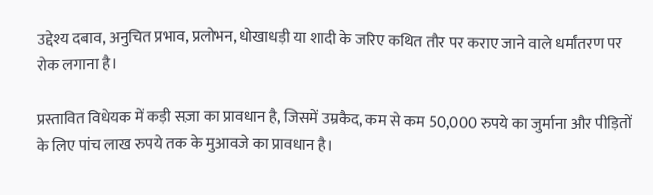उद्देश्य दबाव, अनुचित प्रभाव, प्रलोभन, धोखाधड़ी या शादी के जरिए कथित तौर पर कराए जाने वाले धर्मांतरण पर रोक लगाना है।

प्रस्तावित विधेयक में कड़ी सज़ा का प्रावधान है, जिसमें उम्रकैद, कम से कम 50,000 रुपये का जुर्माना और पीड़ितों के लिए पांच लाख रुपये तक के मुआवजे का प्रावधान है।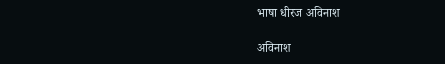भाषा धीरज अविनाश

अविनाश